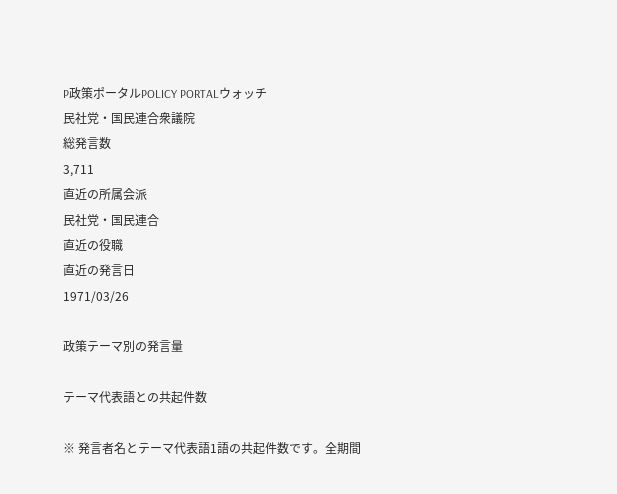P政策ポータルPOLICY PORTALウォッチ
民社党・国民連合衆議院
総発言数
3,711
直近の所属会派
民社党・国民連合
直近の役職
直近の発言日
1971/03/26

政策テーマ別の発言量

テーマ代表語との共起件数

※ 発言者名とテーマ代表語1語の共起件数です。全期間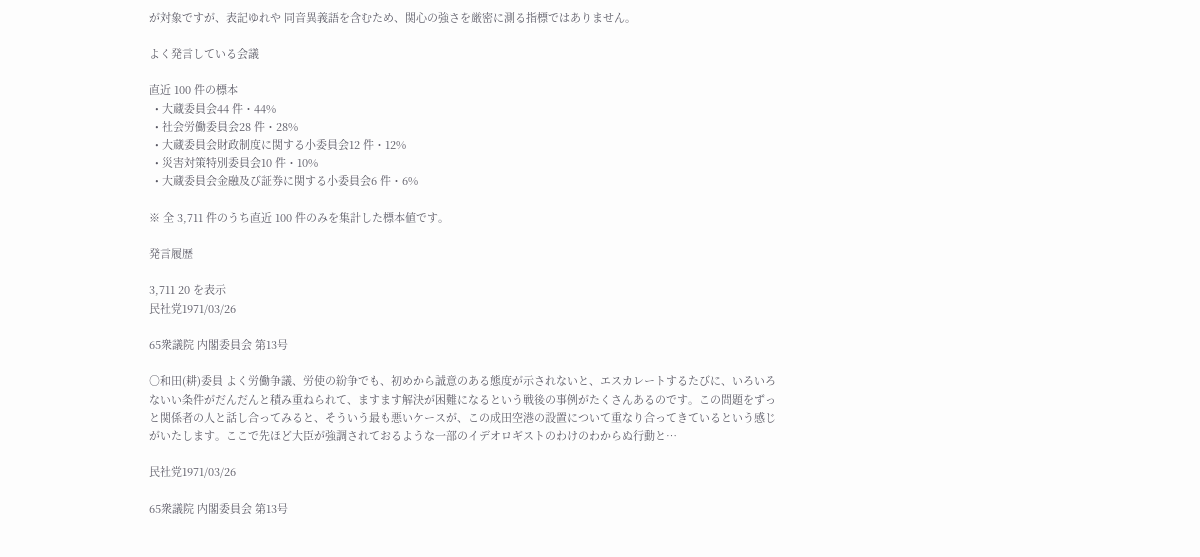が対象ですが、表記ゆれや 同音異義語を含むため、関心の強さを厳密に測る指標ではありません。

よく発言している会議

直近 100 件の標本
  • 大蔵委員会44 件・44%
  • 社会労働委員会28 件・28%
  • 大蔵委員会財政制度に関する小委員会12 件・12%
  • 災害対策特別委員会10 件・10%
  • 大蔵委員会金融及び証券に関する小委員会6 件・6%

※ 全 3,711 件のうち直近 100 件のみを集計した標本値です。

発言履歴

3,711 20 を表示
民社党1971/03/26

65衆議院 内閣委員会 第13号

○和田(耕)委員 よく労働争議、労使の紛争でも、初めから誠意のある態度が示されないと、エスカレートするたびに、いろいろないい条件がだんだんと積み重ねられて、ますます解決が困難になるという戦後の事例がたくさんあるのです。この問題をずっと関係者の人と話し合ってみると、そういう最も悪いケースが、この成田空港の設置について重なり合ってきているという感じがいたします。ここで先ほど大臣が強調されておるような一部のイデオロギストのわけのわからぬ行動と…

民社党1971/03/26

65衆議院 内閣委員会 第13号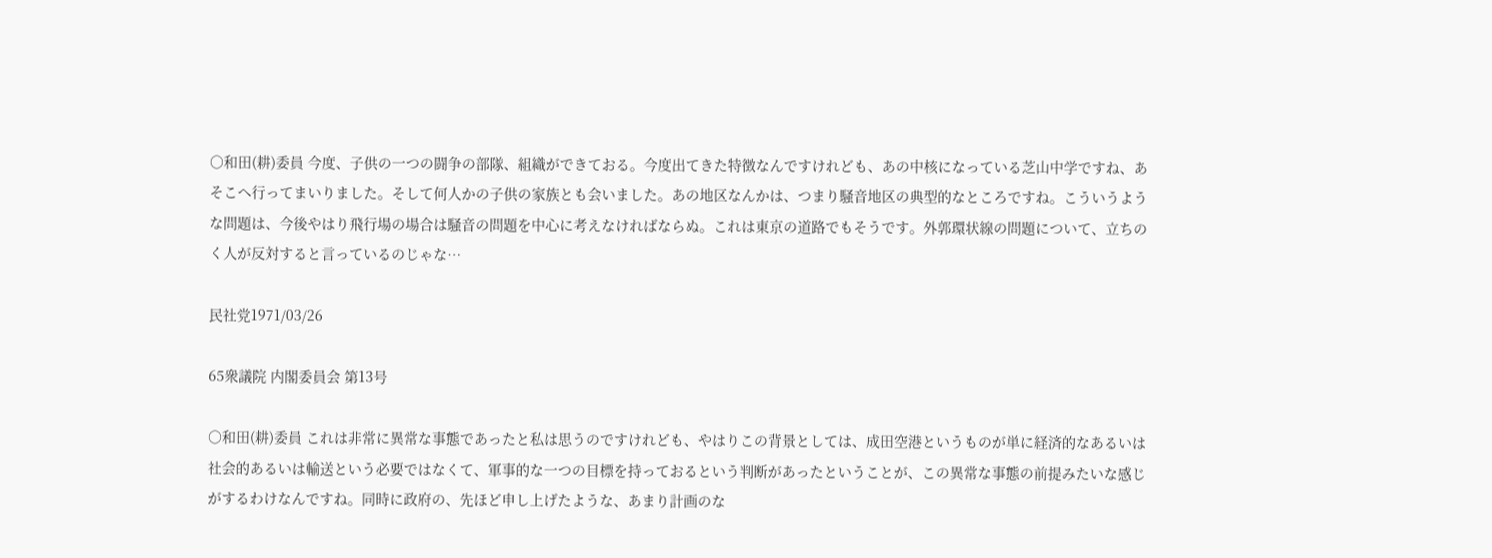○和田(耕)委員 今度、子供の一つの闘争の部隊、組織ができておる。今度出てきた特徴なんですけれども、あの中核になっている芝山中学ですね、あそこへ行ってまいりました。そして何人かの子供の家族とも会いました。あの地区なんかは、つまり騒音地区の典型的なところですね。こういうような問題は、今後やはり飛行場の場合は騒音の問題を中心に考えなければならぬ。これは東京の道路でもそうです。外郭環状線の問題について、立ちのく人が反対すると言っているのじゃな…

民社党1971/03/26

65衆議院 内閣委員会 第13号

○和田(耕)委員 これは非常に異常な事態であったと私は思うのですけれども、やはりこの背景としては、成田空港というものが単に経済的なあるいは社会的あるいは輸送という必要ではなくて、軍事的な一つの目標を持っておるという判断があったということが、この異常な事態の前提みたいな感じがするわけなんですね。同時に政府の、先ほど申し上げたような、あまり計画のな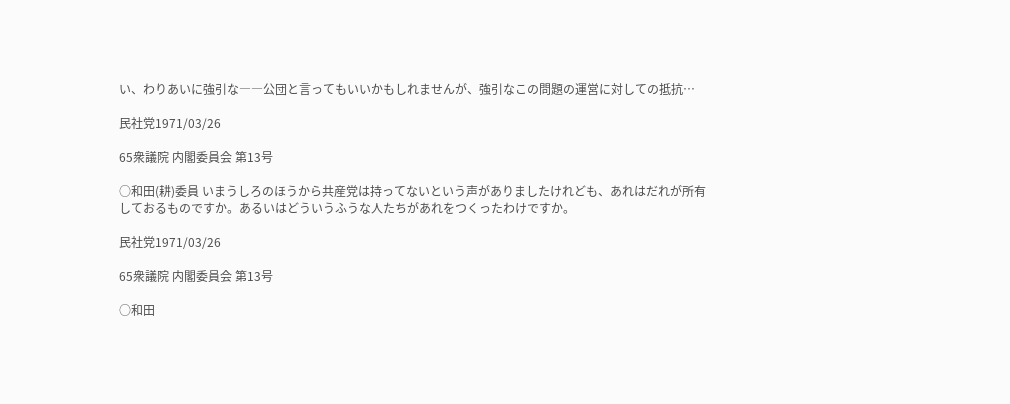い、わりあいに強引な――公団と言ってもいいかもしれませんが、強引なこの問題の運営に対しての抵抗…

民社党1971/03/26

65衆議院 内閣委員会 第13号

○和田(耕)委員 いまうしろのほうから共産党は持ってないという声がありましたけれども、あれはだれが所有しておるものですか。あるいはどういうふうな人たちがあれをつくったわけですか。

民社党1971/03/26

65衆議院 内閣委員会 第13号

○和田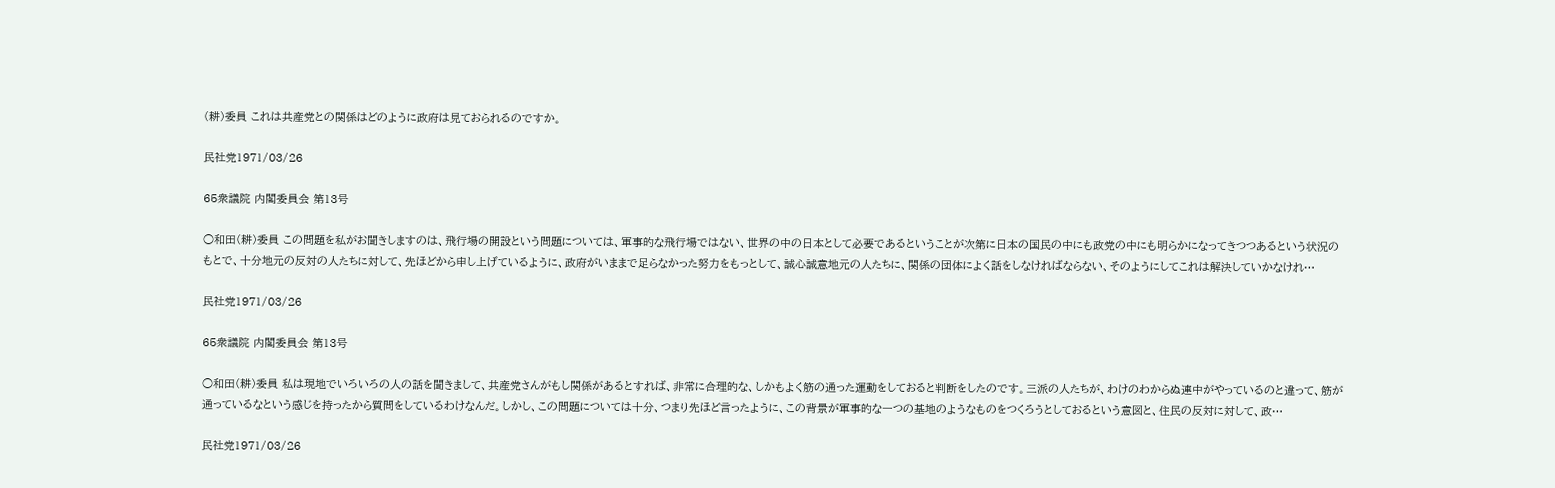(耕)委員 これは共産党との関係はどのように政府は見ておられるのですか。

民社党1971/03/26

65衆議院 内閣委員会 第13号

○和田(耕)委員 この問題を私がお聞きしますのは、飛行場の開設という問題については、軍事的な飛行場ではない、世界の中の日本として必要であるということが次第に日本の国民の中にも政党の中にも明らかになってきつつあるという状況のもとで、十分地元の反対の人たちに対して、先ほどから申し上げているように、政府がいままで足らなかった努力をもっとして、誠心誠意地元の人たちに、関係の団体によく話をしなければならない、そのようにしてこれは解決していかなけれ…

民社党1971/03/26

65衆議院 内閣委員会 第13号

○和田(耕)委員 私は現地でいろいろの人の話を聞きまして、共産党さんがもし関係があるとすれば、非常に合理的な、しかもよく筋の通った運動をしておると判断をしたのです。三派の人たちが、わけのわからぬ連中がやっているのと違って、筋が通っているなという感じを持ったから質問をしているわけなんだ。しかし、この問題については十分、つまり先ほど言ったように、この背景が軍事的な一つの基地のようなものをつくろうとしておるという意図と、住民の反対に対して、政…

民社党1971/03/26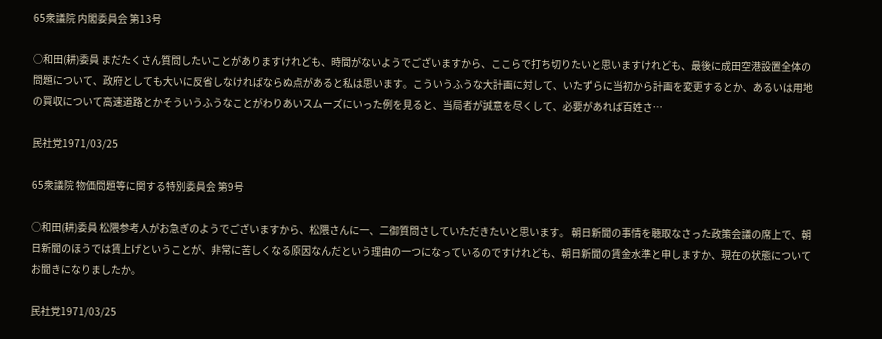65衆議院 内閣委員会 第13号

○和田(耕)委員 まだたくさん質問したいことがありますけれども、時間がないようでございますから、ここらで打ち切りたいと思いますけれども、最後に成田空港設置全体の問題について、政府としても大いに反省しなければならぬ点があると私は思います。こういうふうな大計画に対して、いたずらに当初から計画を変更するとか、あるいは用地の買収について高速道路とかそういうふうなことがわりあいスムーズにいった例を見ると、当局者が誠意を尽くして、必要があれば百姓さ…

民社党1971/03/25

65衆議院 物価問題等に関する特別委員会 第9号

○和田(耕)委員 松隈参考人がお急ぎのようでございますから、松隈さんに一、二御質問さしていただきたいと思います。 朝日新聞の事情を聴取なさった政策会議の席上で、朝日新聞のほうでは賃上げということが、非常に苦しくなる原因なんだという理由の一つになっているのですけれども、朝日新聞の賃金水準と申しますか、現在の状態についてお聞きになりましたか。

民社党1971/03/25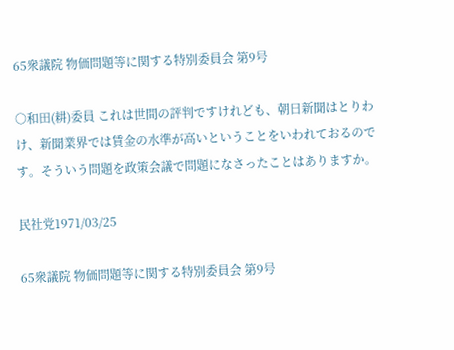65衆議院 物価問題等に関する特別委員会 第9号

○和田(耕)委員 これは世間の評判ですけれども、朝日新聞はとりわけ、新聞業界では賃金の水準が高いということをいわれておるのです。そういう問題を政策会議で問題になさったことはありますか。

民社党1971/03/25

65衆議院 物価問題等に関する特別委員会 第9号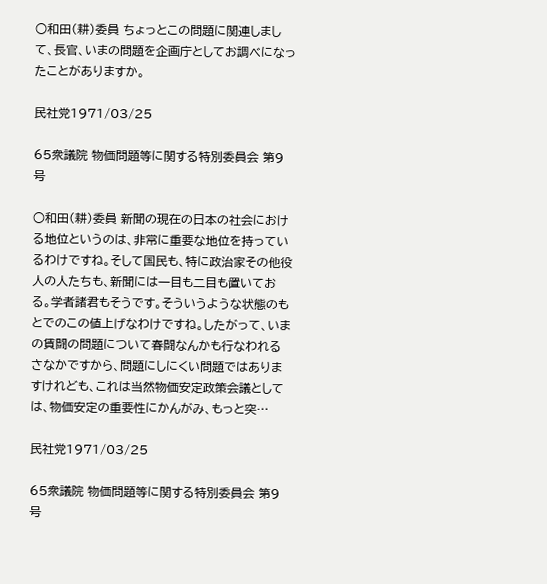○和田(耕)委員 ちょっとこの問題に関連しまして、長官、いまの問題を企画庁としてお調べになったことがありますか。

民社党1971/03/25

65衆議院 物価問題等に関する特別委員会 第9号

○和田(耕)委員 新聞の現在の日本の社会における地位というのは、非常に重要な地位を持っているわけですね。そして国民も、特に政治家その他役人の人たちも、新聞には一目も二目も置いておる。学者諸君もそうです。そういうような状態のもとでのこの値上げなわけですね。したがって、いまの賃闘の問題について春闘なんかも行なわれるさなかですから、問題にしにくい問題ではありますけれども、これは当然物価安定政策会議としては、物価安定の重要性にかんがみ、もっと突…

民社党1971/03/25

65衆議院 物価問題等に関する特別委員会 第9号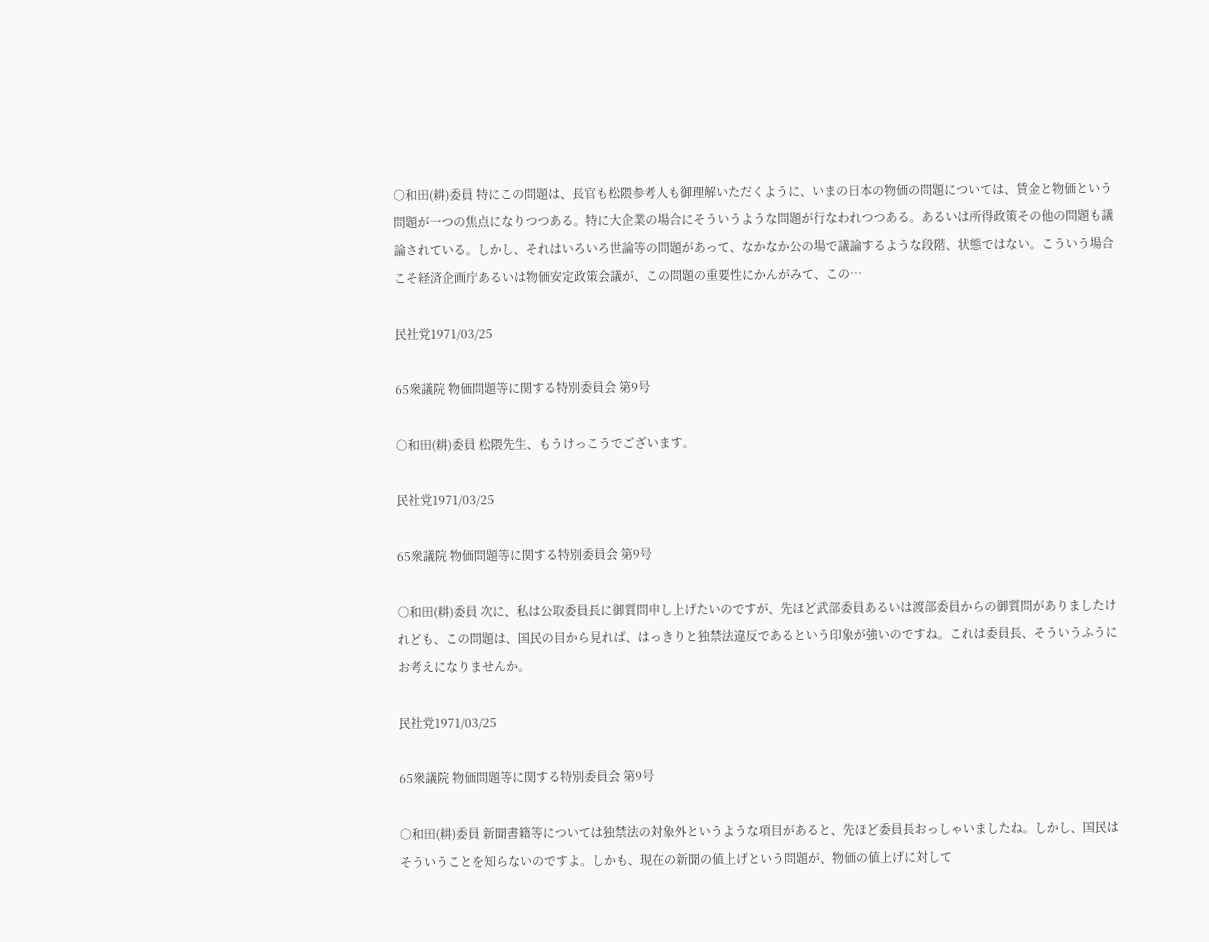○和田(耕)委員 特にこの問題は、長官も松隈参考人も御理解いただくように、いまの日本の物価の問題については、賃金と物価という問題が一つの焦点になりつつある。特に大企業の場合にそういうような問題が行なわれつつある。あるいは所得政策その他の問題も議論されている。しかし、それはいろいろ世論等の問題があって、なかなか公の場で議論するような段階、状態ではない。こういう場合こそ経済企画庁あるいは物価安定政策会議が、この問題の重要性にかんがみて、この…

民社党1971/03/25

65衆議院 物価問題等に関する特別委員会 第9号

○和田(耕)委員 松隈先生、もうけっこうでございます。

民社党1971/03/25

65衆議院 物価問題等に関する特別委員会 第9号

○和田(耕)委員 次に、私は公取委員長に御質問申し上げたいのですが、先ほど武部委員あるいは渡部委員からの御質問がありましたけれども、この問題は、国民の目から見れば、はっきりと独禁法違反であるという印象が強いのですね。これは委員長、そういうふうにお考えになりませんか。

民社党1971/03/25

65衆議院 物価問題等に関する特別委員会 第9号

○和田(耕)委員 新聞書籍等については独禁法の対象外というような項目があると、先ほど委員長おっしゃいましたね。しかし、国民はそういうことを知らないのですよ。しかも、現在の新聞の値上げという問題が、物価の値上げに対して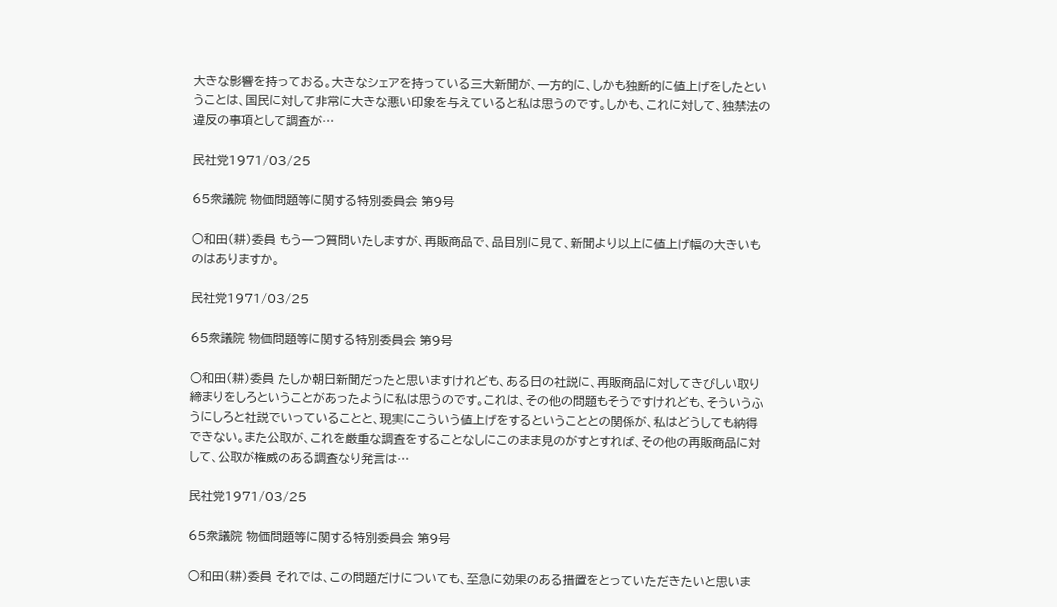大きな影響を持っておる。大きなシェアを持っている三大新聞が、一方的に、しかも独断的に値上げをしたということは、国民に対して非常に大きな悪い印象を与えていると私は思うのです。しかも、これに対して、独禁法の違反の事項として調査が…

民社党1971/03/25

65衆議院 物価問題等に関する特別委員会 第9号

○和田(耕)委員 もう一つ質問いたしますが、再販商品で、品目別に見て、新聞より以上に値上げ幅の大きいものはありますか。

民社党1971/03/25

65衆議院 物価問題等に関する特別委員会 第9号

○和田(耕)委員 たしか朝日新聞だったと思いますけれども、ある日の社説に、再販商品に対してきびしい取り締まりをしろということがあったように私は思うのです。これは、その他の問題もそうですけれども、そういうふうにしろと社説でいっていることと、現実にこういう値上げをするということとの関係が、私はどうしても納得できない。また公取が、これを厳重な調査をすることなしにこのまま見のがすとすれば、その他の再販商品に対して、公取が権威のある調査なり発言は…

民社党1971/03/25

65衆議院 物価問題等に関する特別委員会 第9号

○和田(耕)委員 それでは、この問題だけについても、至急に効果のある措置をとっていただきたいと思いま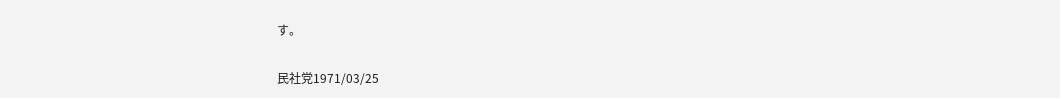す。

民社党1971/03/25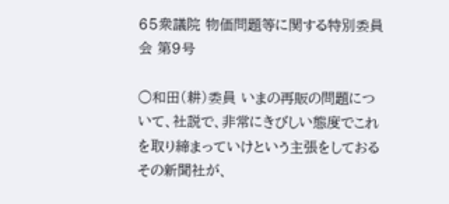65衆議院 物価問題等に関する特別委員会 第9号

○和田(耕)委員 いまの再販の問題について、社説で、非常にきびしい態度でこれを取り締まっていけという主張をしておるその新聞社が、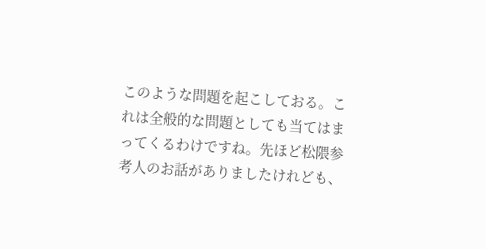このような問題を起こしておる。これは全般的な問題としても当てはまってくるわけですね。先ほど松隈参考人のお話がありましたけれども、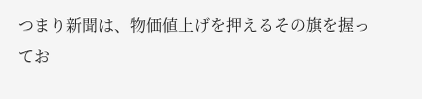つまり新聞は、物価値上げを押えるその旗を握ってお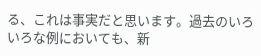る、これは事実だと思います。過去のいろいろな例においても、新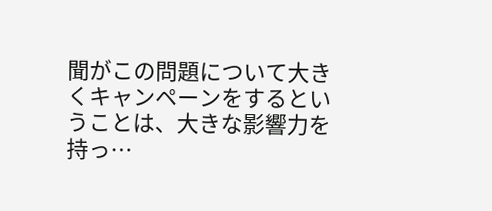聞がこの問題について大きくキャンペーンをするということは、大きな影響力を持っ…